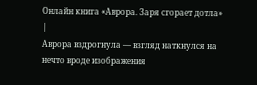Онлайн книга «Аврора. Заря сгорает дотла»
|
Аврора вздрогнула — взгляд наткнулся на нечто вроде изображения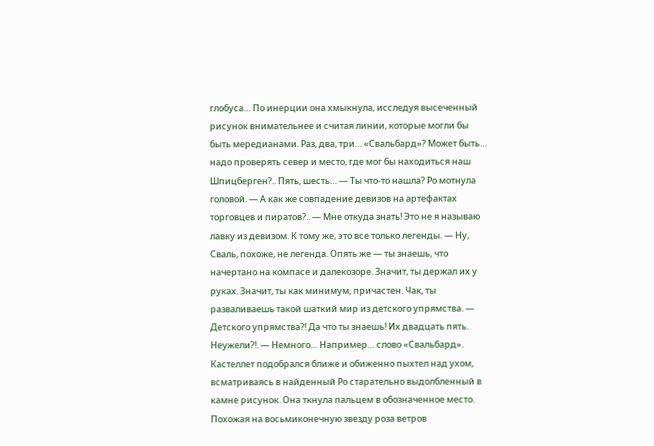глобуса… По инерции она хмыкнула, исследуя высеченный рисунок внимательнее и считая линии, которые могли бы быть мередианами. Раз, два, три… «Свальбард»? Может быть… надо проверять север и место, где мог бы находиться наш Шпицберген?.. Пять, шесть… — Ты что-то нашла? Ро мотнула головой. — А как же совпадение девизов на артефактах торговцев и пиратов?.. — Мне откуда знать! Это не я называю лавку из девизом. К тому же, это все только легенды. — Ну, Сваль, похоже, не легенда. Опять же — ты знаешь, что начертано на компасе и далекозоре. Значит, ты держал их у руках. Значит, ты как минимум, причастен. Чак, ты разваливаешь такой шаткий мир из детского упрямства. — Детского упрямства?! Да что ты знаешь! Их двадцать пять. Неужели?!. — Немного… Например… слово «Свальбард». Кастеллет подобрался ближе и обиженно пыхтел над ухом, всматриваясь в найденный Ро старательно выдолбленный в камне рисунок. Она ткнула пальцем в обозначенное место. Похожая на восьмиконечную звезду роза ветров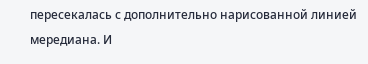пересекалась с дополнительно нарисованной линией мередиана. И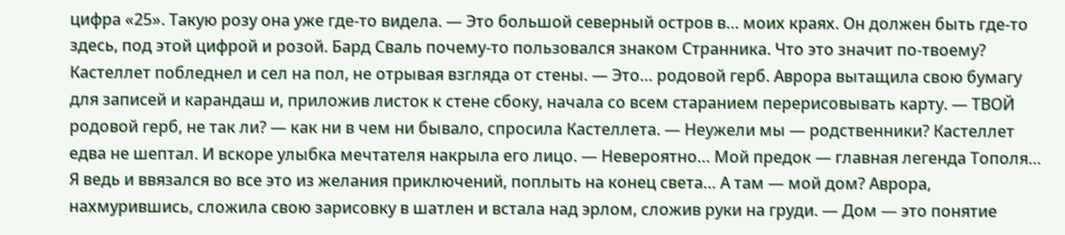цифра «25». Такую розу она уже где-то видела. — Это большой северный остров в… моих краях. Он должен быть где-то здесь, под этой цифрой и розой. Бард Сваль почему-то пользовался знаком Странника. Что это значит по-твоему? Кастеллет побледнел и сел на пол, не отрывая взгляда от стены. — Это… родовой герб. Аврора вытащила свою бумагу для записей и карандаш и, приложив листок к стене сбоку, начала со всем старанием перерисовывать карту. — ТВОЙ родовой герб, не так ли? — как ни в чем ни бывало, спросила Кастеллета. — Неужели мы — родственники? Кастеллет едва не шептал. И вскоре улыбка мечтателя накрыла его лицо. — Невероятно… Мой предок — главная легенда Тополя… Я ведь и ввязался во все это из желания приключений, поплыть на конец света… А там — мой дом? Аврора, нахмурившись, сложила свою зарисовку в шатлен и встала над эрлом, сложив руки на груди. — Дом — это понятие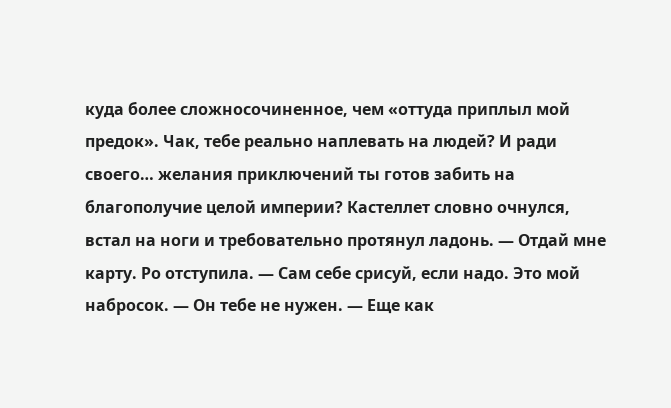куда более сложносочиненное, чем «оттуда приплыл мой предок». Чак, тебе реально наплевать на людей? И ради своего… желания приключений ты готов забить на благополучие целой империи? Кастеллет словно очнулся, встал на ноги и требовательно протянул ладонь. — Отдай мне карту. Ро отступила. — Сам себе срисуй, если надо. Это мой набросок. — Он тебе не нужен. — Еще как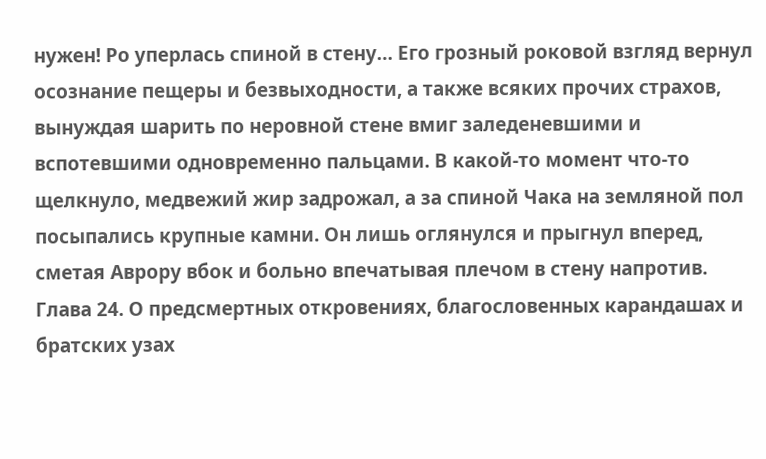нужен! Ро уперлась спиной в стену… Его грозный роковой взгляд вернул осознание пещеры и безвыходности, а также всяких прочих страхов, вынуждая шарить по неровной стене вмиг заледеневшими и вспотевшими одновременно пальцами. В какой-то момент что-то щелкнуло, медвежий жир задрожал, а за спиной Чака на земляной пол посыпались крупные камни. Он лишь оглянулся и прыгнул вперед, сметая Аврору вбок и больно впечатывая плечом в стену напротив. Глава 24. О предсмертных откровениях, благословенных карандашах и братских узах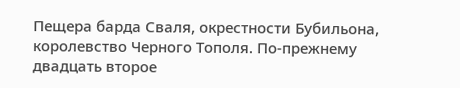Пещера барда Сваля, окрестности Бубильона, королевство Черного Тополя. По-прежнему двадцать второе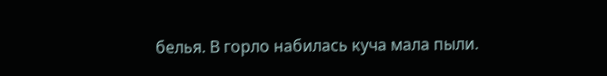белья. В горло набилась куча мала пыли.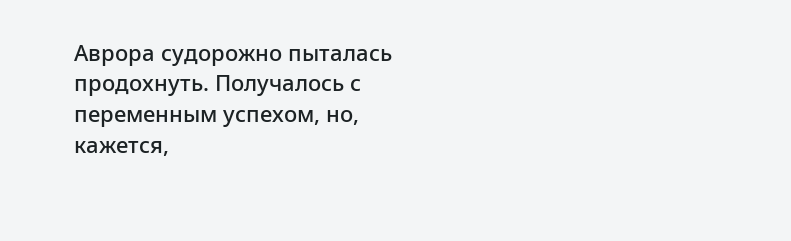Аврора судорожно пыталась продохнуть. Получалось с переменным успехом, но, кажется,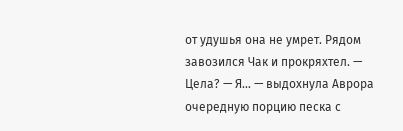от удушья она не умрет. Рядом завозился Чак и прокряхтел. — Цела? — Я… — выдохнула Аврора очередную порцию песка с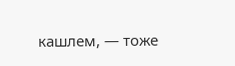кашлем, — тоже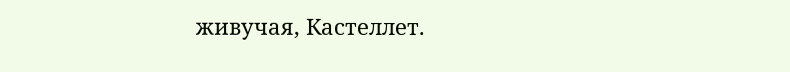живучая, Кастеллет.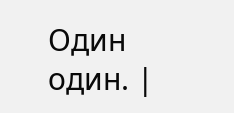Один один. |